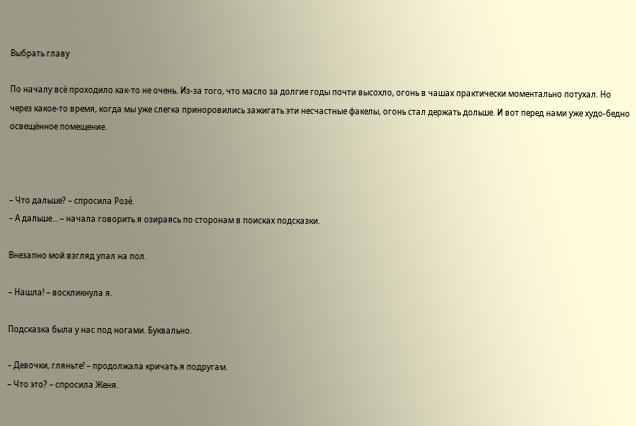Выбрать главу

По началу всё проходило как-то не очень. Из-за того, что масло за долгие годы почти высохло, огонь в чашах практически моментально потухал. Но через какое-то время, когда мы уже слегка приноровились зажигать эти несчастные факелы, огонь стал держать дольше. И вот перед нами уже худо-бедно освещённое помещение.



– Что дальше? – спросила Розе́.
– А дальше... – начала говорить я озираясь по сторонам в поисках подсказки.

Внезапно мой взгляд упал на пол.

– Нашла! – воскликнула я.

Подсказка была у нас под ногами. Буквально.

– Девочки, гляньте! – продолжала кричать я подругам.
– Что это? – спросила Женя.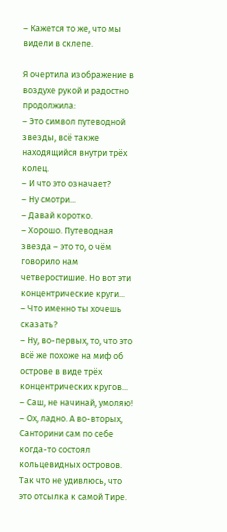– Кажется то же, что мы видели в склепе.

Я очертила изображение в воздухе рукой и радостно продолжила:
– Это символ путеводной звезды, всё также находящийся внутри трёх колец.
– И что это означает?
– Ну смотри...
– Давай коротко.
– Хорошо. Путеводная звезда – это то, о чём говорило нам четверостишие. Но вот эти концентрические круги...
– Что именно ты хочешь сказать?
– Ну, во-первых, то, что это всё же похоже на миф об острове в виде трёх концентрических кругов...
– Саш, не начинай, умоляю!
– Ох, ладно. А во-вторых, Санторини сам по себе когда-то состоял кольцевидных островов. Так что не удивлюсь, что это отсылка к самой Тире.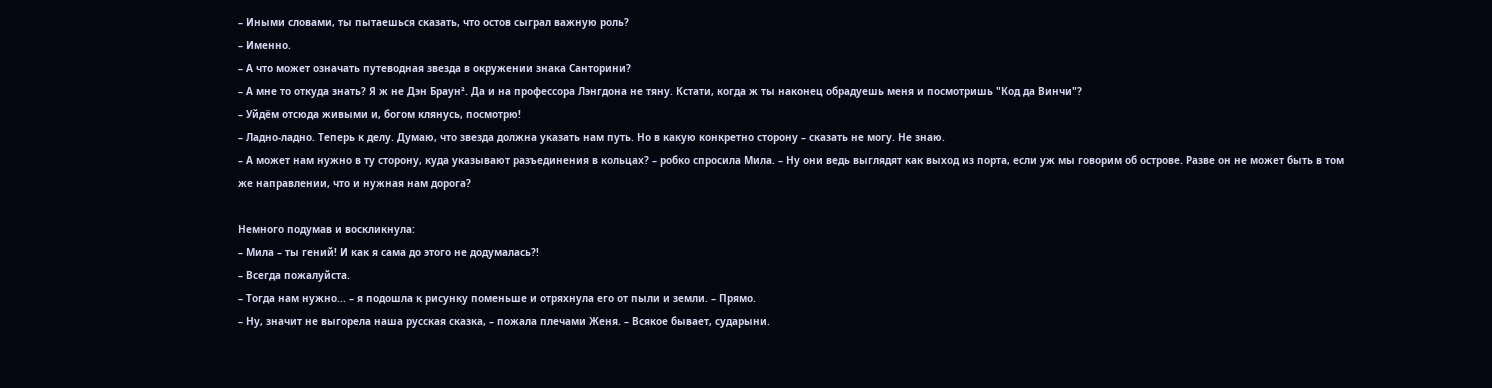– Иными словами, ты пытаешься сказать, что остов сыграл важную роль?
– Именно.
– А что может означать путеводная звезда в окружении знака Санторини?
– А мне то откуда знать? Я ж не Дэн Браун². Да и на профессора Лэнгдона не тяну. Кстати, когда ж ты наконец обрадуешь меня и посмотришь "Код да Винчи"?
– Уйдём отсюда живыми и, богом клянусь, посмотрю!
– Ладно-ладно. Теперь к делу. Думаю, что звезда должна указать нам путь. Но в какую конкретно сторону – сказать не могу. Не знаю.
– А может нам нужно в ту сторону, куда указывают разъединения в кольцах? – робко спросила Мила. – Ну они ведь выглядят как выход из порта, если уж мы говорим об острове. Разве он не может быть в том же направлении, что и нужная нам дорога?

Немного подумав и воскликнула:
– Мила – ты гений! И как я сама до этого не додумалась?!
– Всегда пожалуйста.
– Тогда нам нужно... – я подошла к рисунку поменьше и отряхнула его от пыли и земли. – Прямо.
– Ну, значит не выгорела наша русская сказка, – пожала плечами Женя. – Всякое бывает, сударыни.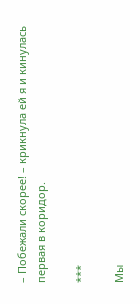– Побежали скорее! – крикнула ей я и кинулась первая в коридор.

***

Мы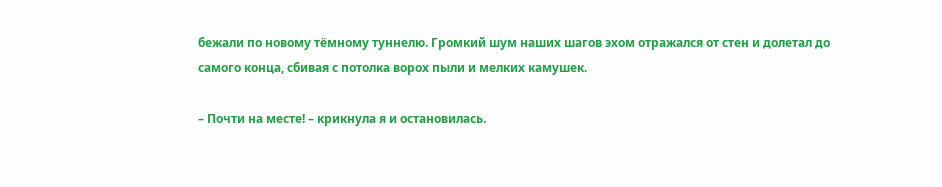бежали по новому тёмному туннелю. Громкий шум наших шагов эхом отражался от стен и долетал до самого конца, сбивая с потолка ворох пыли и мелких камушек.

– Почти на месте! – крикнула я и остановилась.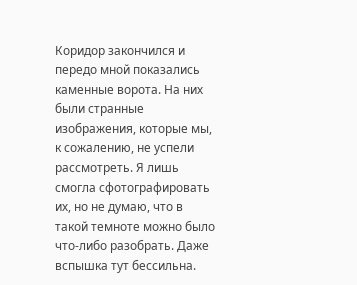Коридор закончился и передо мной показались каменные ворота. На них были странные изображения, которые мы, к сожалению, не успели рассмотреть. Я лишь смогла сфотографировать их, но не думаю, что в такой темноте можно было что-либо разобрать. Даже вспышка тут бессильна.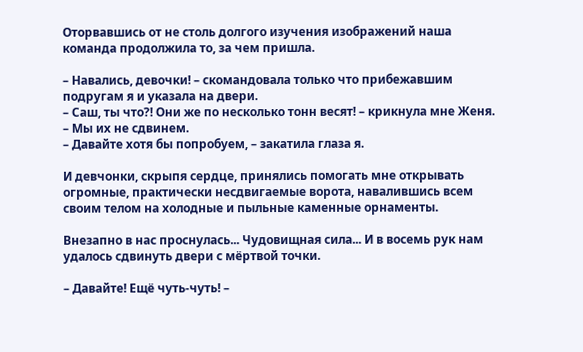Оторвавшись от не столь долгого изучения изображений наша команда продолжила то, за чем пришла.

– Навались, девочки! – скомандовала только что прибежавшим подругам я и указала на двери.
– Саш, ты что?! Они же по несколько тонн весят! – крикнула мне Женя. – Мы их не сдвинем.
– Давайте хотя бы попробуем, – закатила глаза я.

И девчонки, скрыпя сердце, принялись помогать мне открывать огромные, практически несдвигаемые ворота, навалившись всем своим телом на холодные и пыльные каменные орнаменты.

Внезапно в нас проснулась... Чудовищная сила... И в восемь рук нам удалось сдвинуть двери с мёртвой точки.

– Давайте! Ещё чуть-чуть! –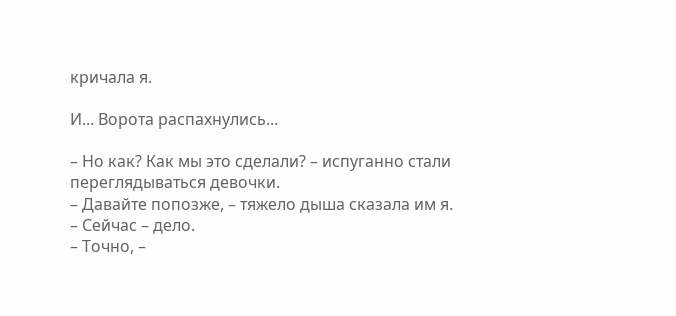кричала я.

И... Ворота распахнулись...

– Но как? Как мы это сделали? – испуганно стали переглядываться девочки.
– Давайте попозже, – тяжело дыша сказала им я. – Сейчас – дело.
– Точно, –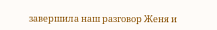завершила наш разговор Женя и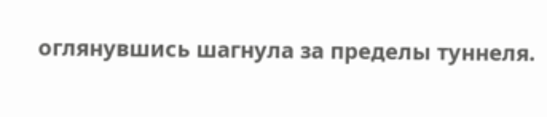оглянувшись шагнула за пределы туннеля.